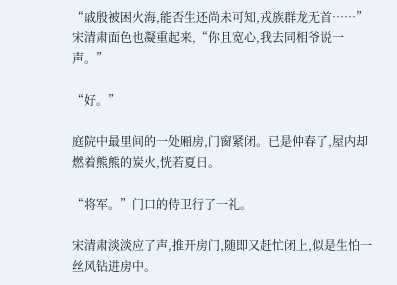“戚殷被困火海,能否生还尚未可知,戎族群龙无首……”宋清肃面色也凝重起来,“你且宽心,我去同相爷说一声。”

“好。”

庭院中最里间的一处厢房,门窗紧闭。已是仲春了,屋内却燃着熊熊的炭火,恍若夏日。

“将军。”门口的侍卫行了一礼。

宋清肃淡淡应了声,推开房门,随即又赶忙闭上,似是生怕一丝风钻进房中。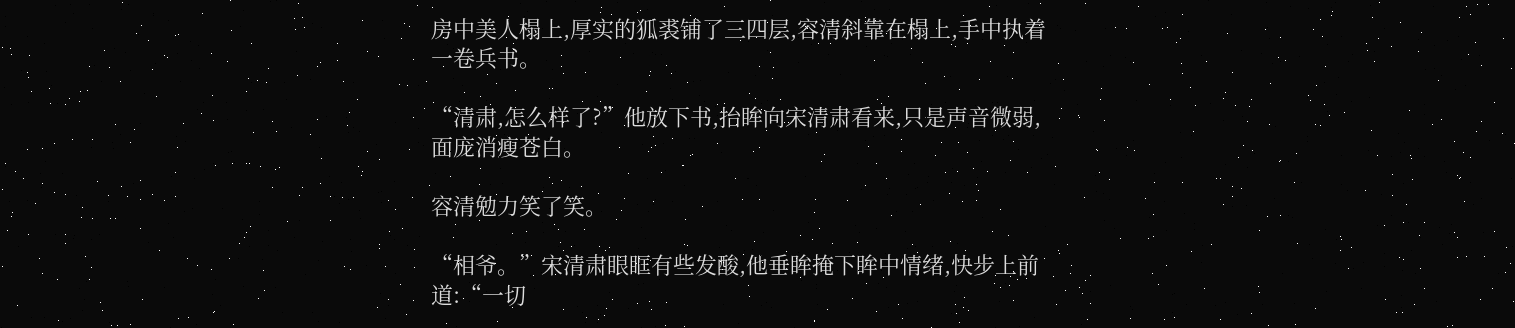房中美人榻上,厚实的狐裘铺了三四层,容清斜靠在榻上,手中执着一卷兵书。

“清肃,怎么样了?”他放下书,抬眸向宋清肃看来,只是声音微弱,面庞消瘦苍白。

容清勉力笑了笑。

“相爷。”宋清肃眼眶有些发酸,他垂眸掩下眸中情绪,快步上前道:“一切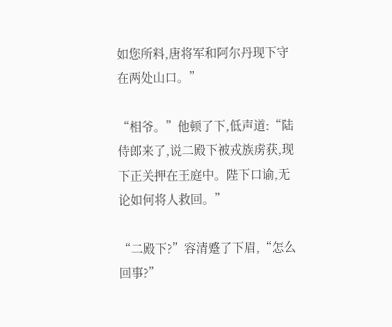如您所料,唐将军和阿尔丹现下守在两处山口。”

“相爷。”他顿了下,低声道:“陆侍郎来了,说二殿下被戎族虏获,现下正关押在王庭中。陛下口谕,无论如何将人救回。”

“二殿下?”容清蹙了下眉,“怎么回事?”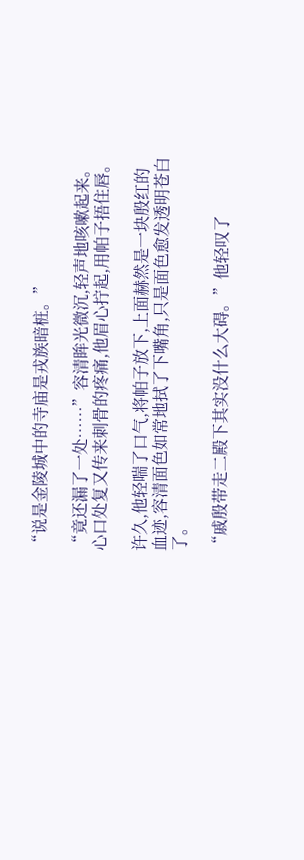“说是金陵城中的寺庙是戎族暗桩。”

“竟还漏了一处……”容清眸光微沉,轻声地咳嗽起来。心口处复又传来刺骨的疼痛,他眉心拧起,用帕子捂住唇。

许久,他轻喘了口气,将帕子放下,上面赫然是一块殷红的血迹,容清面色如常地拭了下嘴角,只是面色愈发透明苍白了。

“戚殷带走二殿下其实没什么大碍。”他轻叹了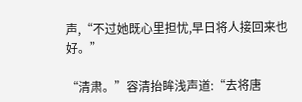声,“不过她既心里担忧,早日将人接回来也好。”

“清肃。”容清抬眸浅声道:“去将唐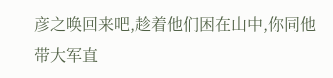彦之唤回来吧,趁着他们困在山中,你同他带大军直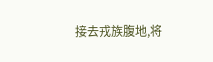接去戎族腹地,将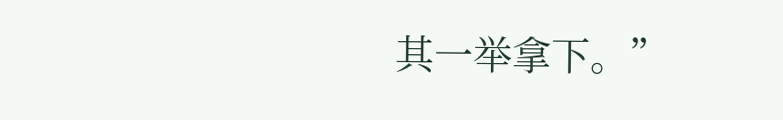其一举拿下。”